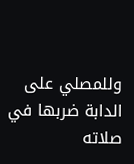وللمصلي على الدابة ضربها في صلاته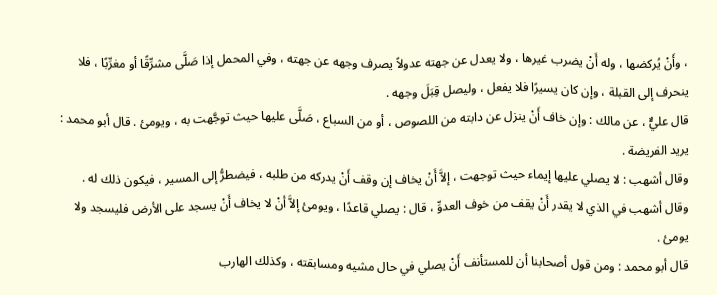، وأَنْ يُركضها ، وله أَنْ يضرب غيرها ، ولا يعدل عن جهته عدولاً يصرف وجهه عن جهته ، وفي المحمل إذا صَلَّى مشرِّقًا أو مغرِّبًا ، فلا ينحرف إلى القبلة ، وإن كان يسيرًا فلا يفعل ، وليصل قِبَلَ وجهه .
قال عليٌّ ، عن مالك : وإن خاف أَنْ ينزل عن دابته من اللصوص ، أو من السباع ، صَلَّى عليها حيث توجَّهت به ، ويومئ . قال أبو محمد : يريد الفريضة .
وقال أشهب : لا يصلي عليها إيماء حيث توجهت ، إلاَّ أَنْ يخاف إن وقف أَنْ يدركه من طلبه ، فيضطرُّ إلى المسير ، فيكون ذلك له .
وقال أشهب في الذي لا يقدر أَنْ يقف من خوف العدوِّ ، قال : يصلي قاعدًا ، ويومئ إلاَّ أنْ لا يخاف أَنْ يسجد على الأرض فليسجد ولا يومئ .
قال أبو محمد : ومن قول أصحابنا أن للمستأنف أَنْ يصلي في حال مشيه ومسابقته ، وكذلك الهارب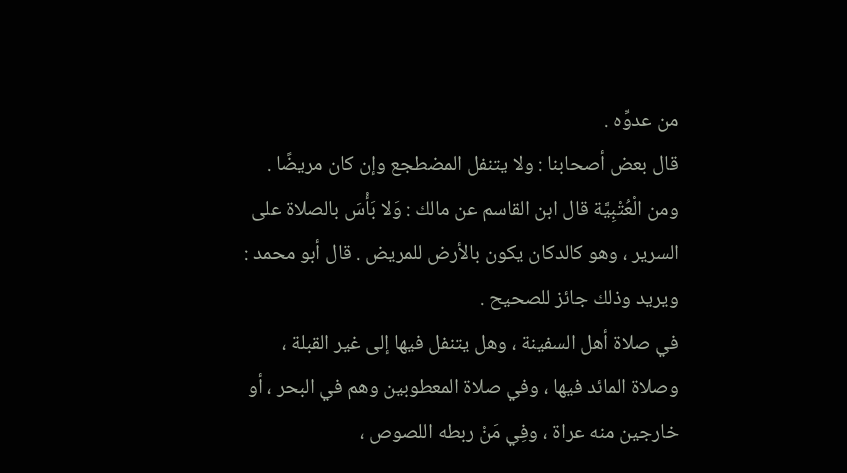من عدوِّه .
قال بعض أصحابنا : ولا يتنفل المضطجع وإن كان مريضًا .
ومن الْعُتْبِيَّة قال ابن القاسم عن مالك : وَلا بَأْسَ بالصلاة على السرير ، وهو كالدكان يكون بالأرض للمريض . قال أبو محمد : ويريد وذلك جائز للصحيح .
في صلاة أهل السفينة ، وهل يتنفل فيها إلى غير القبلة ، وصلاة المائد فيها ، وفي صلاة المعطوبين وهم في البحر ، أو خارجين منه عراة ، وفِي مَنْ ربطه اللصوص ،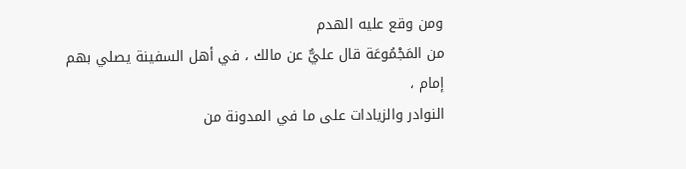ومن وقع عليه الهدم
من المَجْمُوعَة قال عليٌّ عن مالك ، في أهل السفينة يصلي بهم إمام ،
النوادر والزيادات على ما في المدونة من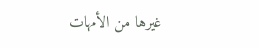غيرها من الأمهات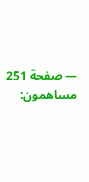— صفحة 251
مساهمون: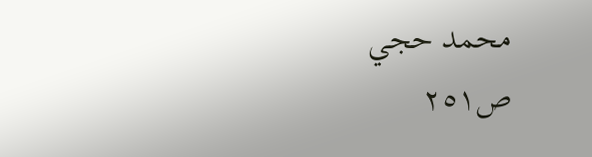محمد حجي
ص٢٥١